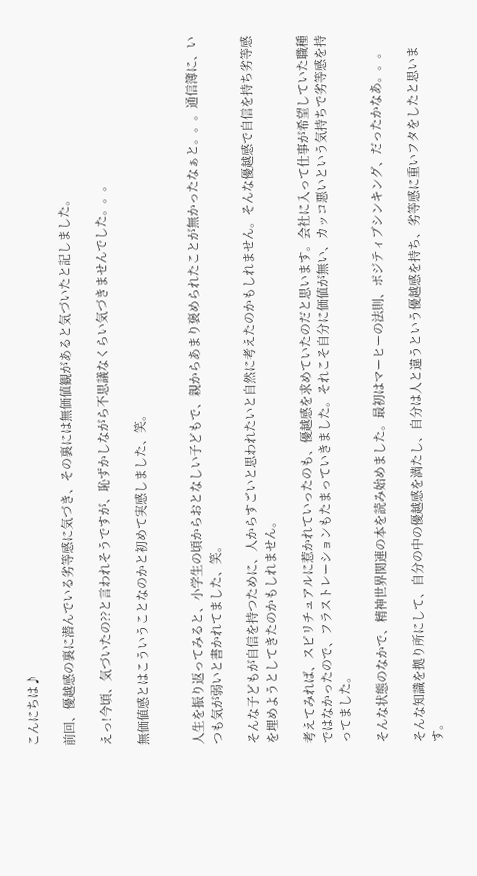こんにちは♪

前回、優越感の裏に潜んでいる劣等感に気づき、その裏には無価値観があると気づいたと記しました。

えっ!今頃、気づいたの??と言われそうですが、恥ずかしながら不思議なくらい気づきませんでした。。。

無価値感とはこういうことなのかと初めて実感しました、笑。


人生を振り返ってみると、小学生の頃からおとなしい子どもで、親からあまり褒められたことが無かったなぁと。。。通信簿に、いつも気が弱いと書かれてました、笑。

そんな子どもが自信を持つために、人からすごいと思われたいと自然に考えたのかもしれません。そんな優越感で自信を持ち劣等感を埋めようとしてきたのかもしれません。

考えてみれば、スピリチュアルに惹かれていったのも、優越感を求めていたのだと思います。会社に入って仕事が希望していた職種ではなかったので、フラストレーションもたまっていきました。それこそ自分に価値が無い、カッコ悪いという気持ちで劣等感を持ってました。

そんな状態のなかで、精神世界関連の本を読み始めました。最初はマーヒーの法則、ポジティブシンキング、だったかなあ。。。

そんな知識を拠り所にして、自分の中の優越感を満たし、自分は人と違うという優越感を持ち、劣等感に重いフタをしたと思います。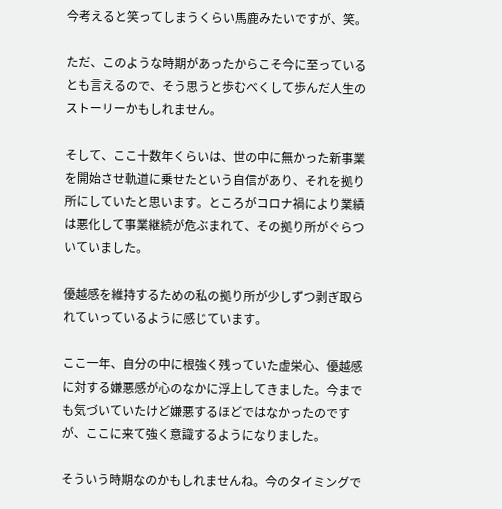今考えると笑ってしまうくらい馬鹿みたいですが、笑。

ただ、このような時期があったからこそ今に至っているとも言えるので、そう思うと歩むべくして歩んだ人生のストーリーかもしれません。

そして、ここ十数年くらいは、世の中に無かった新事業を開始させ軌道に乗せたという自信があり、それを拠り所にしていたと思います。ところがコロナ禍により業績は悪化して事業継続が危ぶまれて、その拠り所がぐらついていました。

優越感を維持するための私の拠り所が少しずつ剥ぎ取られていっているように感じています。

ここ一年、自分の中に根強く残っていた虚栄心、優越感に対する嫌悪感が心のなかに浮上してきました。今までも気づいていたけど嫌悪するほどではなかったのですが、ここに来て強く意識するようになりました。

そういう時期なのかもしれませんね。今のタイミングで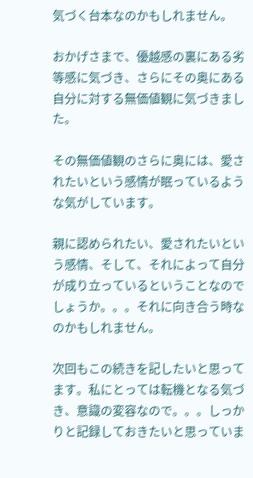気づく台本なのかもしれません。

おかげさまで、優越感の裏にある劣等感に気づき、さらにその奥にある自分に対する無価値観に気づきました。

その無価値観のさらに奥には、愛されたいという感情が眠っているような気がしています。

親に認められたい、愛されたいという感情、そして、それによって自分が成り立っているということなのでしょうか。。。それに向き合う時なのかもしれません。

次回もこの続きを記したいと思ってます。私にとっては転機となる気づき、意識の変容なので。。。しっかりと記録しておきたいと思っていま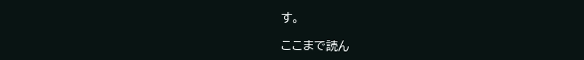す。

ここまで読ん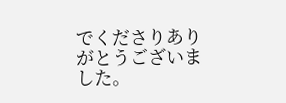でくださりありがとうございました。